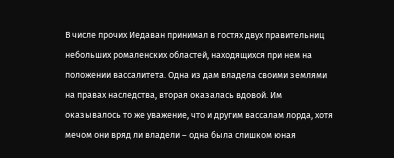В числе прочих Иедаван принимал в гостях двух правительниц небольших ромаленских областей, находящихся при нем на положении вассалитета. Одна из дам владела своими землями на правах наследства, вторая оказалась вдовой. Им оказывалось то же уважение, что и другим вассалам лорда, хотя мечом они вряд ли владели – одна была слишком юная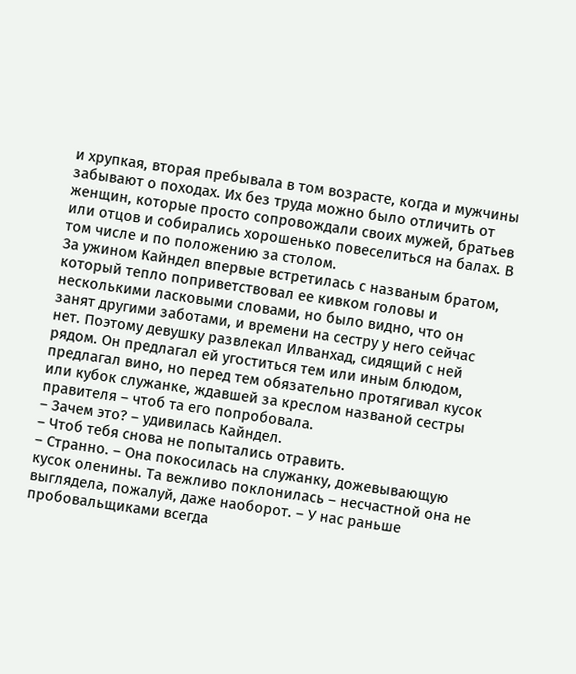и хрупкая, вторая пребывала в том возрасте, когда и мужчины забывают о походах. Их без труда можно было отличить от женщин, которые просто сопровождали своих мужей, братьев или отцов и собирались хорошенько повеселиться на балах. В том числе и по положению за столом.
За ужином Кайндел впервые встретилась с названым братом, который тепло поприветствовал ее кивком головы и несколькими ласковыми словами, но было видно, что он занят другими заботами, и времени на сестру у него сейчас нет. Поэтому девушку развлекал Илванхад, сидящий с ней рядом. Он предлагал ей угоститься тем или иным блюдом, предлагал вино, но перед тем обязательно протягивал кусок или кубок служанке, ждавшей за креслом названой сестры правителя – чтоб та его попробовала.
– Зачем это? – удивилась Кайндел.
– Чтоб тебя снова не попытались отравить.
– Странно. – Она покосилась на служанку, дожевывающую кусок оленины. Та вежливо поклонилась – несчастной она не выглядела, пожалуй, даже наоборот. – У нас раньше пробовальщиками всегда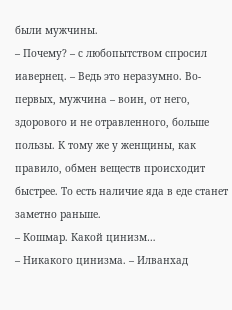были мужчины.
– Почему? – с любопытством спросил иавернец. – Ведь это неразумно. Во-первых, мужчина – воин, от него, здорового и не отравленного, больше пользы. К тому же у женщины, как правило, обмен веществ происходит быстрее. То есть наличие яда в еде станет заметно раньше.
– Кошмар. Какой цинизм…
– Никакого цинизма. – Илванхад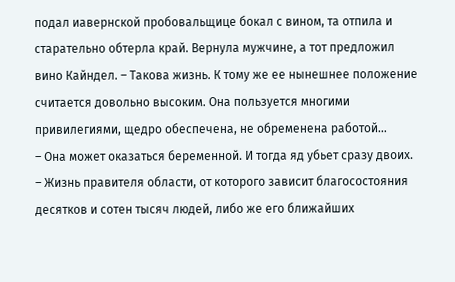подал иавернской пробовальщице бокал с вином, та отпила и старательно обтерла край. Вернула мужчине, а тот предложил вино Кайндел. – Такова жизнь. К тому же ее нынешнее положение считается довольно высоким. Она пользуется многими привилегиями, щедро обеспечена, не обременена работой…
– Она может оказаться беременной. И тогда яд убьет сразу двоих.
– Жизнь правителя области, от которого зависит благосостояния десятков и сотен тысяч людей, либо же его ближайших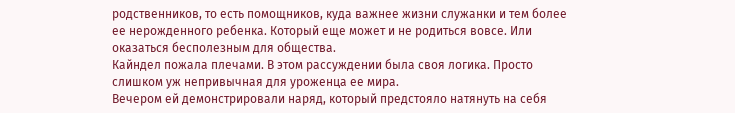родственников, то есть помощников, куда важнее жизни служанки и тем более ее нерожденного ребенка. Который еще может и не родиться вовсе. Или оказаться бесполезным для общества.
Кайндел пожала плечами. В этом рассуждении была своя логика. Просто слишком уж непривычная для уроженца ее мира.
Вечером ей демонстрировали наряд, который предстояло натянуть на себя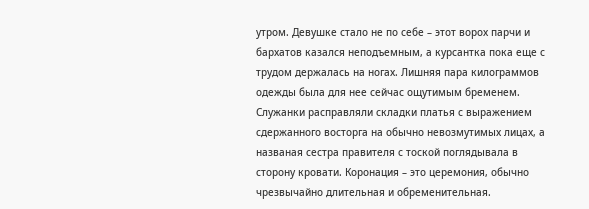утром. Девушке стало не по себе – этот ворох парчи и бархатов казался неподъемным, а курсантка пока еще с трудом держалась на ногах. Лишняя пара килограммов одежды была для нее сейчас ощутимым бременем. Служанки расправляли складки платья с выражением сдержанного восторга на обычно невозмутимых лицах, а названая сестра правителя с тоской поглядывала в сторону кровати. Коронация – это церемония, обычно чрезвычайно длительная и обременительная.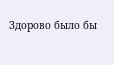Здорово было бы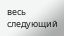весь следующий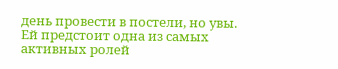день провести в постели, но увы. Ей предстоит одна из самых активных ролей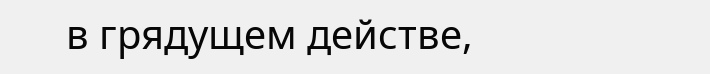в грядущем действе,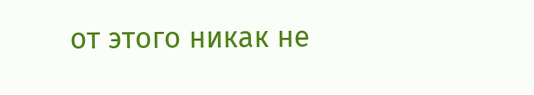от этого никак не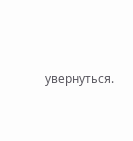увернуться.